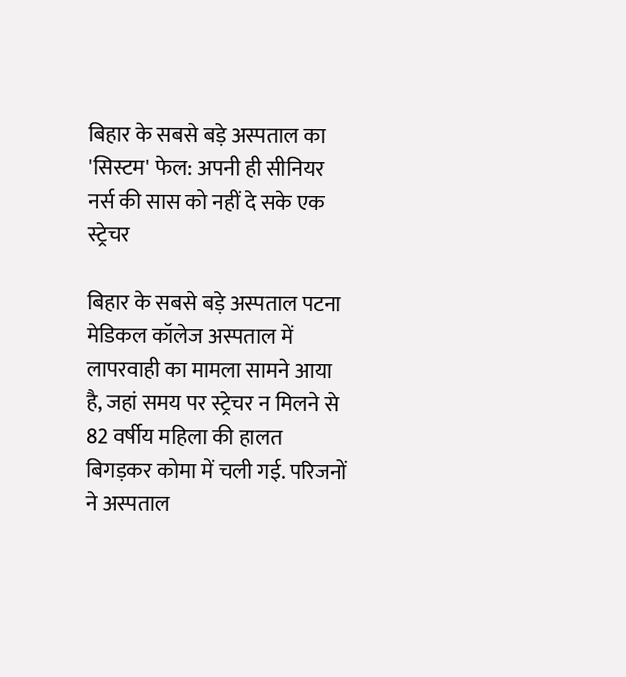बिहार के सबसे बड़े अस्पताल का 'सिस्टम' फेल: अपनी ही सीनियर नर्स की सास को नहीं दे सके एक स्ट्रेचर

बिहार के सबसे बड़े अस्पताल पटना मेडिकल कॉलेज अस्पताल में लापरवाही का मामला सामने आया है, जहां समय पर स्ट्रेचर न मिलने से 82 वर्षीय महिला की हालत बिगड़कर कोमा में चली गई. परिजनों ने अस्पताल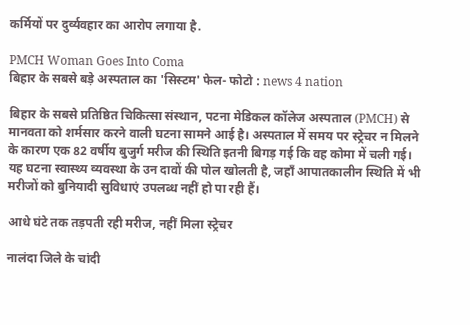कर्मियों पर दुर्व्यवहार का आरोप लगाया है.

PMCH Woman Goes Into Coma
बिहार के सबसे बड़े अस्पताल का 'सिस्टम' फेल- फोटो : news 4 nation

बिहार के सबसे प्रतिष्ठित चिकित्सा संस्थान, पटना मेडिकल कॉलेज अस्पताल (PMCH) से मानवता को शर्मसार करने वाली घटना सामने आई है। अस्पताल में समय पर स्ट्रेचर न मिलने के कारण एक 82 वर्षीय बुजुर्ग मरीज की स्थिति इतनी बिगड़ गई कि वह कोमा में चली गई। यह घटना स्वास्थ्य व्यवस्था के उन दावों की पोल खोलती है, जहाँ आपातकालीन स्थिति में भी मरीजों को बुनियादी सुविधाएं उपलब्ध नहीं हो पा रही हैं।

आधे घंटे तक तड़पती रही मरीज, नहीं मिला स्ट्रेचर

नालंदा जिले के चांदी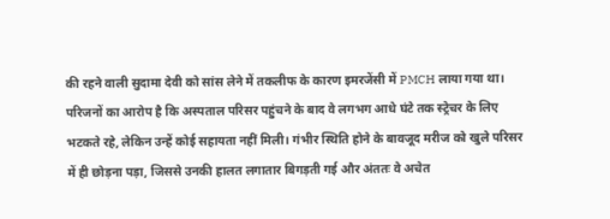की रहने वाली सुदामा देवी को सांस लेने में तकलीफ के कारण इमरजेंसी में PMCH लाया गया था। परिजनों का आरोप है कि अस्पताल परिसर पहुंचने के बाद वे लगभग आधे घंटे तक स्ट्रेचर के लिए भटकते रहे, लेकिन उन्हें कोई सहायता नहीं मिली। गंभीर स्थिति होने के बावजूद मरीज को खुले परिसर में ही छोड़ना पड़ा, जिससे उनकी हालत लगातार बिगड़ती गई और अंततः वे अचेत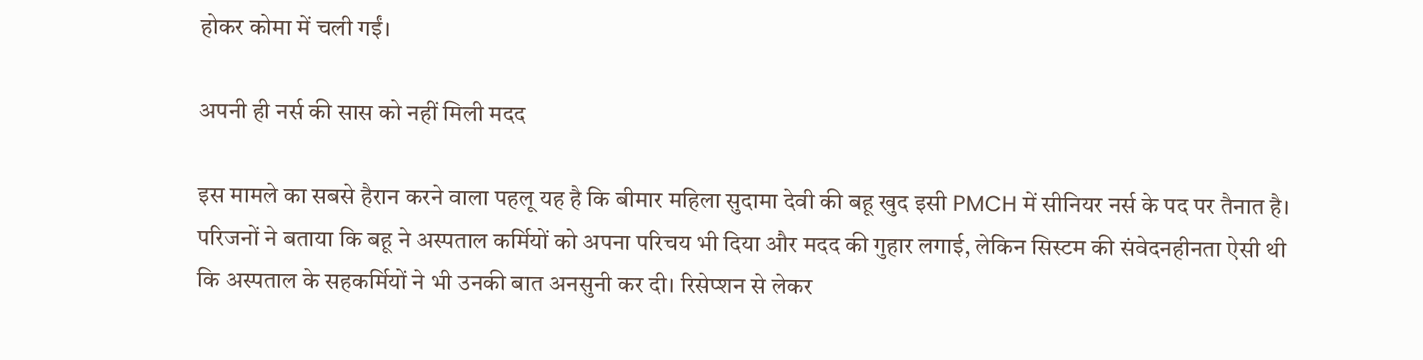होकर कोमा में चली गईं।

अपनी ही नर्स की सास को नहीं मिली मदद

इस मामले का सबसे हैरान करने वाला पहलू यह है कि बीमार महिला सुदामा देवी की बहू खुद इसी PMCH में सीनियर नर्स के पद पर तैनात है। परिजनों ने बताया कि बहू ने अस्पताल कर्मियों को अपना परिचय भी दिया और मदद की गुहार लगाई, लेकिन सिस्टम की संवेदनहीनता ऐसी थी कि अस्पताल के सहकर्मियों ने भी उनकी बात अनसुनी कर दी। रिसेप्शन से लेकर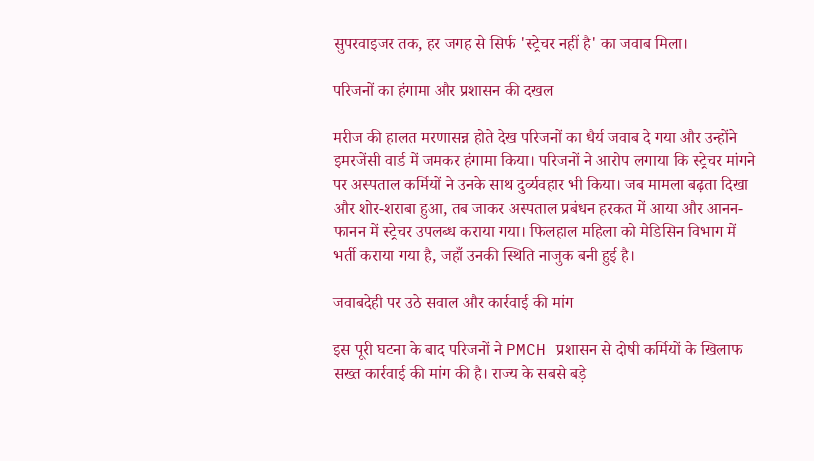सुपरवाइजर तक, हर जगह से सिर्फ 'स्ट्रेचर नहीं है' का जवाब मिला।

परिजनों का हंगामा और प्रशासन की दखल

मरीज की हालत मरणासन्न होते देख परिजनों का धैर्य जवाब दे गया और उन्होंने इमरजेंसी वार्ड में जमकर हंगामा किया। परिजनों ने आरोप लगाया कि स्ट्रेचर मांगने पर अस्पताल कर्मियों ने उनके साथ दुर्व्यवहार भी किया। जब मामला बढ़ता दिखा और शोर-शराबा हुआ, तब जाकर अस्पताल प्रबंधन हरकत में आया और आनन-फानन में स्ट्रेचर उपलब्ध कराया गया। फिलहाल महिला को मेडिसिन विभाग में भर्ती कराया गया है, जहाँ उनकी स्थिति नाजुक बनी हुई है।

जवाबदेही पर उठे सवाल और कार्रवाई की मांग

इस पूरी घटना के बाद परिजनों ने PMCH प्रशासन से दोषी कर्मियों के खिलाफ सख्त कार्रवाई की मांग की है। राज्य के सबसे बड़े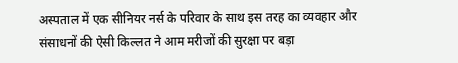अस्पताल में एक सीनियर नर्स के परिवार के साथ इस तरह का व्यवहार और संसाधनों की ऐसी किल्लत ने आम मरीजों की सुरक्षा पर बड़ा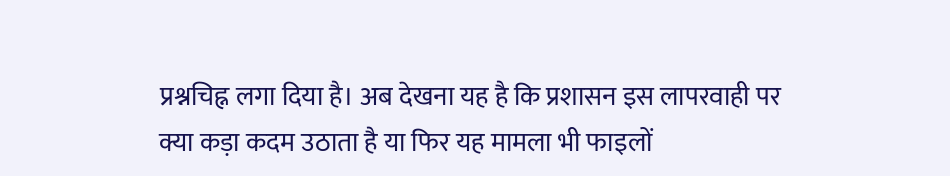प्रश्नचिह्न लगा दिया है। अब देखना यह है कि प्रशासन इस लापरवाही पर क्या कड़ा कदम उठाता है या फिर यह मामला भी फाइलों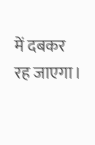में दबकर रह जाएगा।